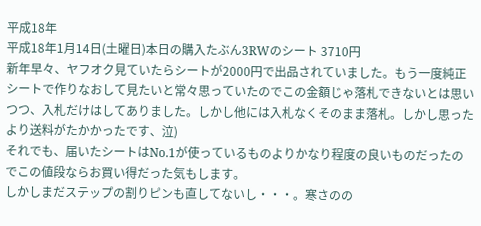平成18年
平成18年1月14日(土曜日)本日の購入たぶん3RWのシート 3710円
新年早々、ヤフオク見ていたらシートが2000円で出品されていました。もう一度純正シートで作りなおして見たいと常々思っていたのでこの金額じゃ落札できないとは思いつつ、入札だけはしてありました。しかし他には入札なくそのまま落札。しかし思ったより送料がたかかったです、泣)
それでも、届いたシートはNo.1が使っているものよりかなり程度の良いものだったのでこの値段ならお買い得だった気もします。
しかしまだステップの割りピンも直してないし・・・。寒さのの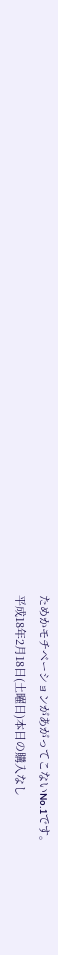ためかモチベーションがあがってこないNo.1です。
平成18年2月18日(土曜日)本日の購入なし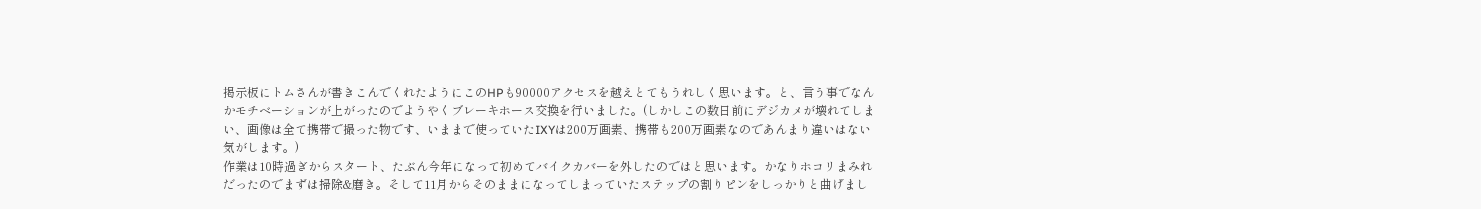掲示板にトムさんが書きこんでくれたようにこのHPも90000アクセスを越えとてもうれしく思います。と、言う事でなんかモチベーションが上がったのでようやくブレーキホース交換を行いました。(しかしこの数日前にデジカメが壊れてしまい、画像は全て携帯で撮った物です、いままで使っていたIXYは200万画素、携帯も200万画素なのであんまり違いはない気がします。)
作業は10時過ぎからスタート、たぶん今年になって初めてバイクカバーを外したのではと思います。かなりホコリまみれだったのでまずは掃除&磨き。そして11月からそのままになってしまっていたステップの割りピンをしっかりと曲げまし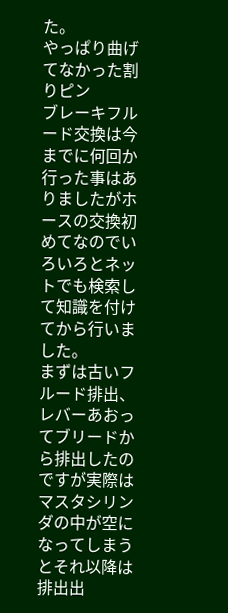た。
やっぱり曲げてなかった割りピン
ブレーキフルード交換は今までに何回か行った事はありましたがホースの交換初めてなのでいろいろとネットでも検索して知識を付けてから行いました。
まずは古いフルード排出、レバーあおってブリードから排出したのですが実際はマスタシリンダの中が空になってしまうとそれ以降は排出出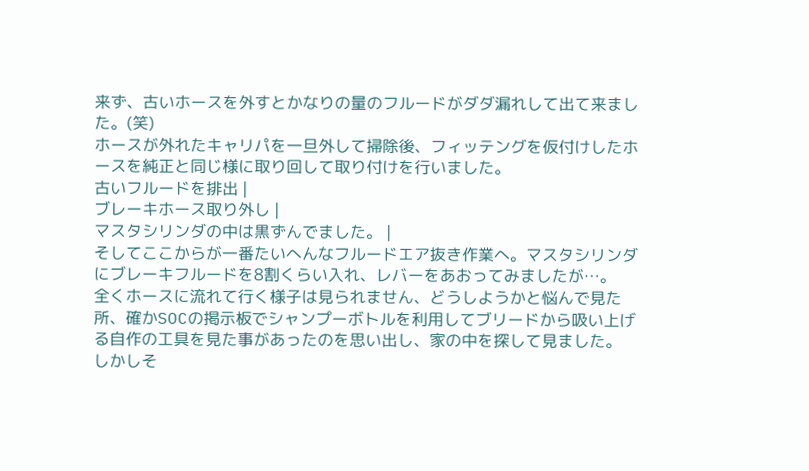来ず、古いホースを外すとかなりの量のフルードがダダ漏れして出て来ました。(笑)
ホースが外れたキャリパを一旦外して掃除後、フィッテングを仮付けしたホースを純正と同じ様に取り回して取り付けを行いました。
古いフルードを排出 |
ブレーキホース取り外し |
マスタシリンダの中は黒ずんでました。 |
そしてここからが一番たいへんなフルードエア抜き作業へ。マスタシリンダにブレーキフルードを8割くらい入れ、レバーをあおってみましたが…。
全くホースに流れて行く様子は見られません、どうしようかと悩んで見た所、確かSOCの掲示板でシャンプーボトルを利用してブリードから吸い上げる自作の工具を見た事があったのを思い出し、家の中を探して見ました。
しかしそ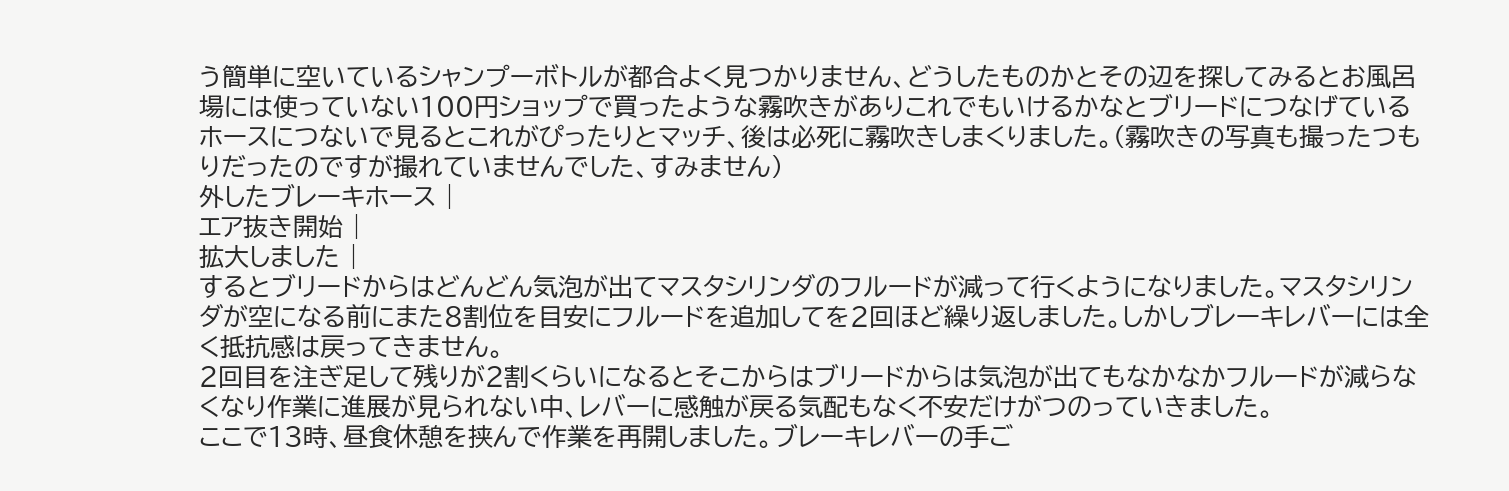う簡単に空いているシャンプーボトルが都合よく見つかりません、どうしたものかとその辺を探してみるとお風呂場には使っていない100円ショップで買ったような霧吹きがありこれでもいけるかなとブリードにつなげているホースにつないで見るとこれがぴったりとマッチ、後は必死に霧吹きしまくりました。(霧吹きの写真も撮ったつもりだったのですが撮れていませんでした、すみません)
外したブレーキホース |
エア抜き開始 |
拡大しました |
するとブリードからはどんどん気泡が出てマスタシリンダのフルードが減って行くようになりました。マスタシリンダが空になる前にまた8割位を目安にフルードを追加してを2回ほど繰り返しました。しかしブレーキレバーには全く抵抗感は戻ってきません。
2回目を注ぎ足して残りが2割くらいになるとそこからはブリードからは気泡が出てもなかなかフルードが減らなくなり作業に進展が見られない中、レバーに感触が戻る気配もなく不安だけがつのっていきました。
ここで13時、昼食休憩を挟んで作業を再開しました。ブレーキレバーの手ご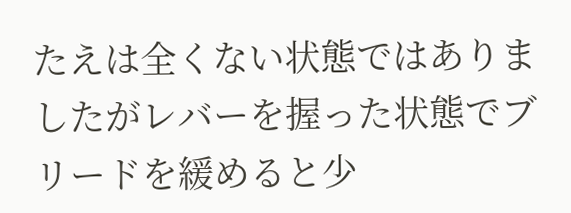たえは全くない状態ではありましたがレバーを握った状態でブリードを緩めると少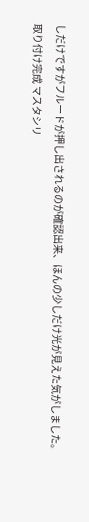しだけですがフルードが押し出されるのが確認出来、ほんの少しだけ光が見えた気がしました。
取り付け完成 マスタシリ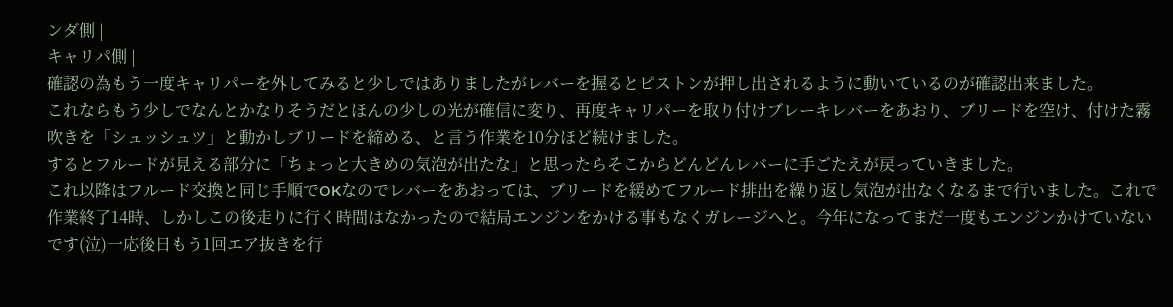ンダ側 |
キャリパ側 |
確認の為もう一度キャリパーを外してみると少しではありましたがレバーを握るとピストンが押し出されるように動いているのが確認出来ました。
これならもう少しでなんとかなりそうだとほんの少しの光が確信に変り、再度キャリパーを取り付けブレーキレバーをあおり、ブリードを空け、付けた霧吹きを「シュッシュツ」と動かしブリードを締める、と言う作業を10分ほど続けました。
するとフルードが見える部分に「ちょっと大きめの気泡が出たな」と思ったらそこからどんどんレバーに手ごたえが戻っていきました。
これ以降はフルード交換と同じ手順でOKなのでレバーをあおっては、ブリードを緩めてフルード排出を繰り返し気泡が出なくなるまで行いました。これで作業終了14時、しかしこの後走りに行く時間はなかったので結局エンジンをかける事もなくガレージへと。今年になってまだ一度もエンジンかけていないです(泣)一応後日もう1回エア抜きを行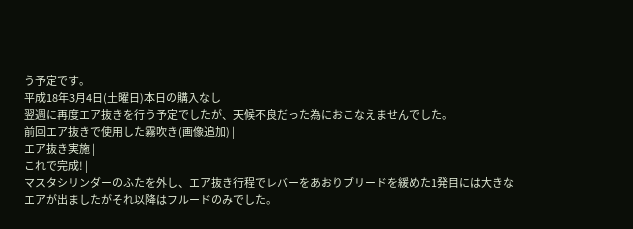う予定です。
平成18年3月4日(土曜日)本日の購入なし
翌週に再度エア抜きを行う予定でしたが、天候不良だった為におこなえませんでした。
前回エア抜きで使用した霧吹き(画像追加) |
エア抜き実施 |
これで完成! |
マスタシリンダーのふたを外し、エア抜き行程でレバーをあおりブリードを緩めた1発目には大きなエアが出ましたがそれ以降はフルードのみでした。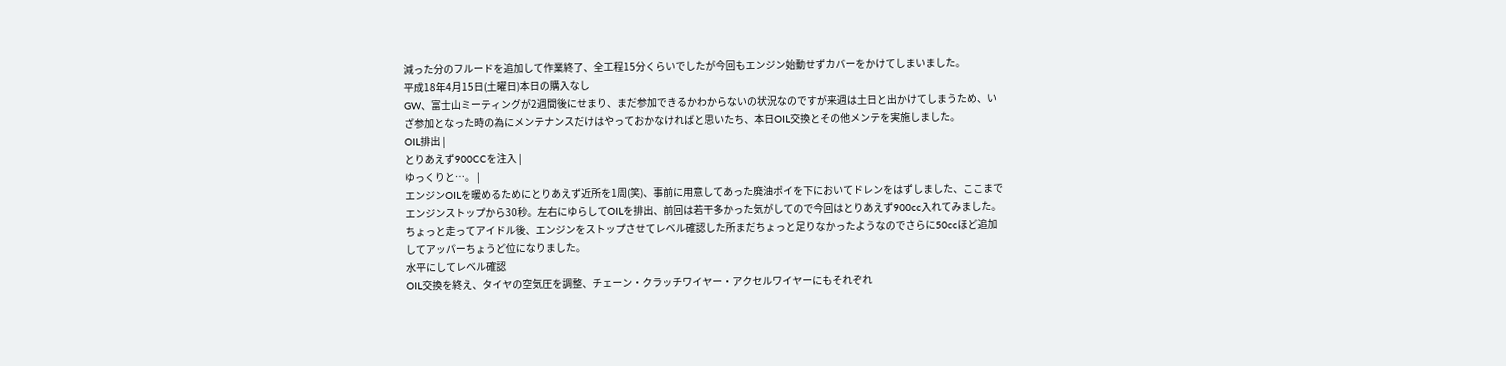減った分のフルードを追加して作業終了、全工程15分くらいでしたが今回もエンジン始動せずカバーをかけてしまいました。
平成18年4月15日(土曜日)本日の購入なし
GW、富士山ミーティングが2週間後にせまり、まだ参加できるかわからないの状況なのですが来週は土日と出かけてしまうため、いざ参加となった時の為にメンテナンスだけはやっておかなければと思いたち、本日OIL交換とその他メンテを実施しました。
OIL排出 |
とりあえず900CCを注入 |
ゆっくりと…。 |
エンジンOILを暖めるためにとりあえず近所を1周(笑)、事前に用意してあった廃油ポイを下においてドレンをはずしました、ここまでエンジンストップから30秒。左右にゆらしてOILを排出、前回は若干多かった気がしてので今回はとりあえず900cc入れてみました。ちょっと走ってアイドル後、エンジンをストップさせてレベル確認した所まだちょっと足りなかったようなのでさらに50ccほど追加してアッパーちょうど位になりました。
水平にしてレベル確認
OIL交換を終え、タイヤの空気圧を調整、チェーン・クラッチワイヤー・アクセルワイヤーにもそれぞれ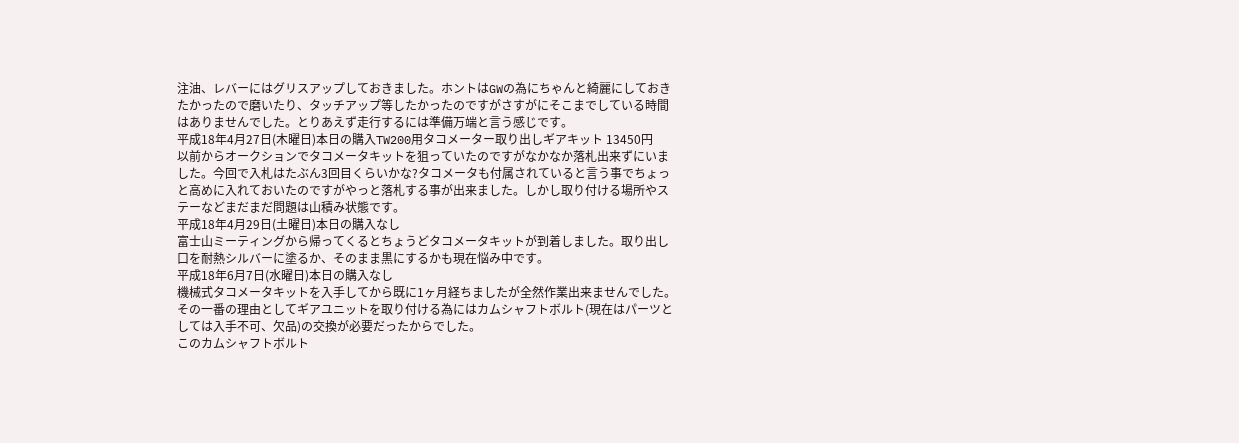注油、レバーにはグリスアップしておきました。ホントはGWの為にちゃんと綺麗にしておきたかったので磨いたり、タッチアップ等したかったのですがさすがにそこまでしている時間はありませんでした。とりあえず走行するには準備万端と言う感じです。
平成18年4月27日(木曜日)本日の購入TW200用タコメーター取り出しギアキット 13450円
以前からオークションでタコメータキットを狙っていたのですがなかなか落札出来ずにいました。今回で入札はたぶん3回目くらいかな?タコメータも付属されていると言う事でちょっと高めに入れておいたのですがやっと落札する事が出来ました。しかし取り付ける場所やステーなどまだまだ問題は山積み状態です。
平成18年4月29日(土曜日)本日の購入なし
富士山ミーティングから帰ってくるとちょうどタコメータキットが到着しました。取り出し口を耐熱シルバーに塗るか、そのまま黒にするかも現在悩み中です。
平成18年6月7日(水曜日)本日の購入なし
機械式タコメータキットを入手してから既に1ヶ月経ちましたが全然作業出来ませんでした。その一番の理由としてギアユニットを取り付ける為にはカムシャフトボルト(現在はパーツとしては入手不可、欠品)の交換が必要だったからでした。
このカムシャフトボルト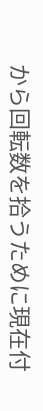から回転数を拾うために現在付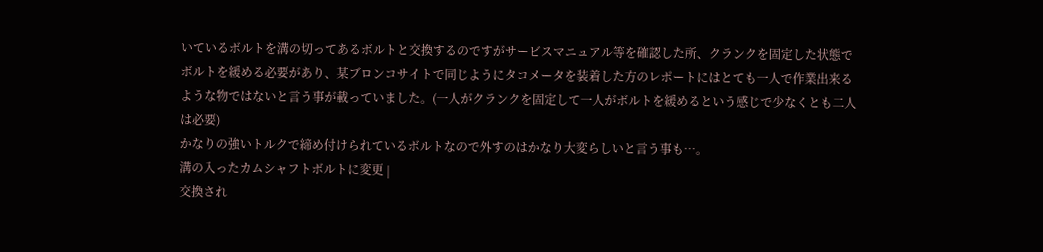いているボルトを溝の切ってあるボルトと交換するのですがサービスマニュアル等を確認した所、クランクを固定した状態でボルトを緩める必要があり、某ブロンコサイトで同じようにタコメータを装着した方のレポートにはとても一人で作業出来るような物ではないと言う事が載っていました。(一人がクランクを固定して一人がボルトを緩めるという感じで少なくとも二人は必要)
かなりの強いトルクで締め付けられているボルトなので外すのはかなり大変らしいと言う事も…。
溝の入ったカムシャフトボルトに変更 |
交換され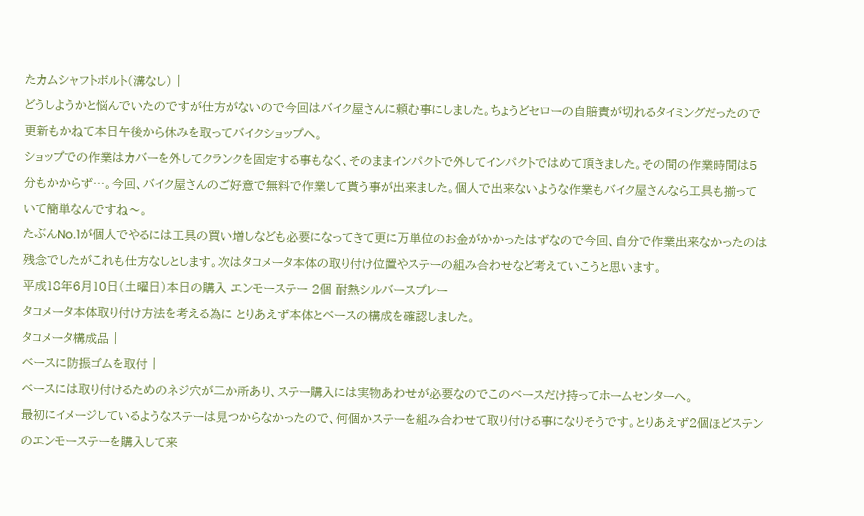たカムシャフトボルト(溝なし) |
どうしようかと悩んでいたのですが仕方がないので今回はバイク屋さんに頼む事にしました。ちょうどセローの自賠責が切れるタイミングだったので更新もかねて本日午後から休みを取ってバイクショップへ。
ショップでの作業はカバーを外してクランクを固定する事もなく、そのままインパクトで外してインパクトではめて頂きました。その間の作業時間は5分もかからず…。今回、バイク屋さんのご好意で無料で作業して貰う事が出来ました。個人で出来ないような作業もバイク屋さんなら工具も揃っていて簡単なんですね〜。
たぶんNo.1が個人でやるには工具の買い増しなども必要になってきて更に万単位のお金がかかったはずなので今回、自分で作業出来なかったのは残念でしたがこれも仕方なしとします。次はタコメータ本体の取り付け位置やステーの組み合わせなど考えていこうと思います。
平成18年6月10日(土曜日)本日の購入 エンモーステー 2個 耐熱シルバースプレー
タコメータ本体取り付け方法を考える為に とりあえず本体とベースの構成を確認しました。
タコメータ構成品 |
ベースに防振ゴムを取付 |
ベースには取り付けるためのネジ穴が二か所あり、ステー購入には実物あわせが必要なのでこのベースだけ持ってホームセンターへ。
最初にイメージしているようなステーは見つからなかったので、何個かステーを組み合わせて取り付ける事になりそうです。とりあえず2個ほどステンのエンモーステーを購入して来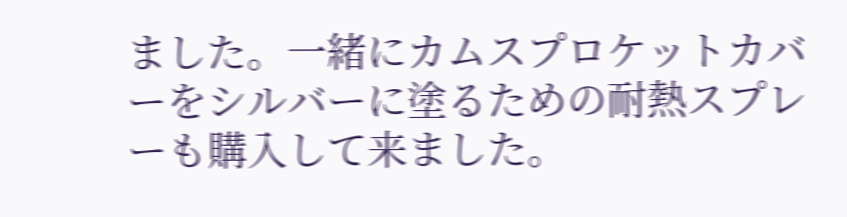ました。一緒にカムスプロケットカバーをシルバーに塗るための耐熱スプレーも購入して来ました。